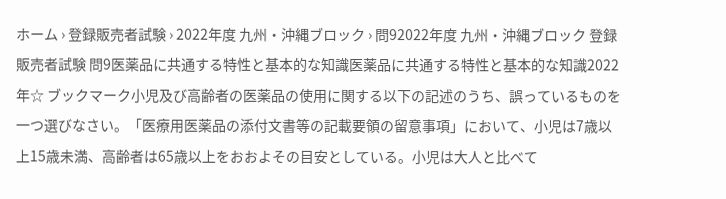ホーム › 登録販売者試験 › 2022年度 九州・沖縄ブロック › 問92022年度 九州・沖縄ブロック 登録販売者試験 問9医薬品に共通する特性と基本的な知識医薬品に共通する特性と基本的な知識2022年☆ ブックマーク小児及び高齢者の医薬品の使用に関する以下の記述のうち、誤っているものを一つ選びなさい。「医療用医薬品の添付文書等の記載要領の留意事項」において、小児は7歳以上15歳未満、高齢者は65歳以上をおおよその目安としている。小児は大人と比べて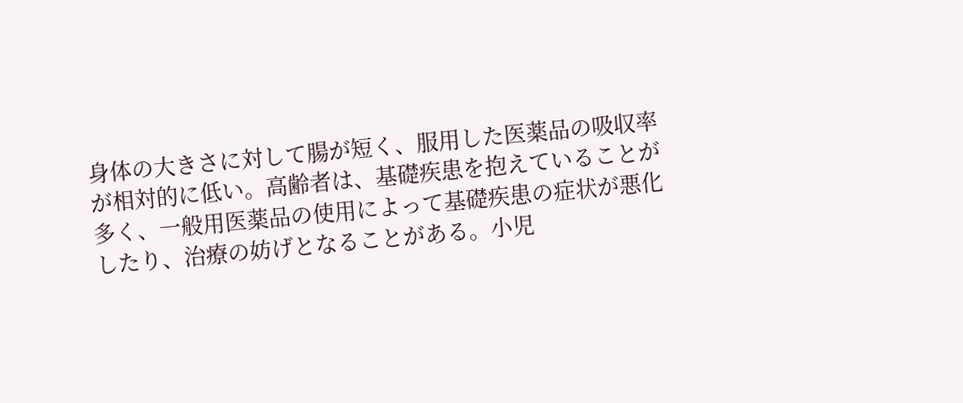身体の大きさに対して腸が短く、服用した医薬品の吸収率が相対的に低い。高齢者は、基礎疾患を抱えていることが多く、一般用医薬品の使用によって基礎疾患の症状が悪化したり、治療の妨げとなることがある。小児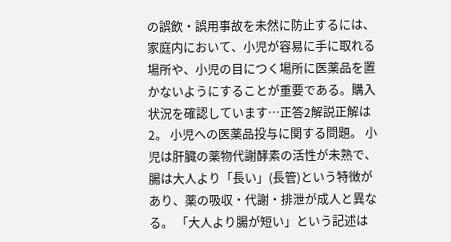の誤飲・誤用事故を未然に防止するには、家庭内において、小児が容易に手に取れる場所や、小児の目につく場所に医薬品を置かないようにすることが重要である。購入状況を確認しています…正答2解説正解は2。 小児への医薬品投与に関する問題。 小児は肝臓の薬物代謝酵素の活性が未熟で、腸は大人より「長い」(長管)という特徴があり、薬の吸収・代謝・排泄が成人と異なる。 「大人より腸が短い」という記述は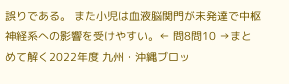誤りである。 また小児は血液脳関門が未発達で中枢神経系への影響を受けやすい。← 問8問10 →まとめて解く2022年度 九州・沖縄ブロッ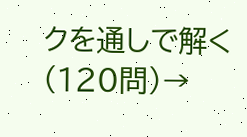クを通しで解く(120問)→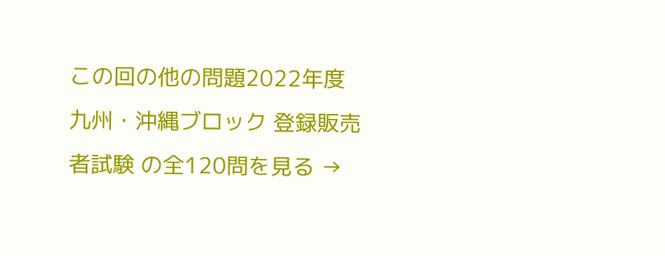この回の他の問題2022年度 九州・沖縄ブロック 登録販売者試験 の全120問を見る →